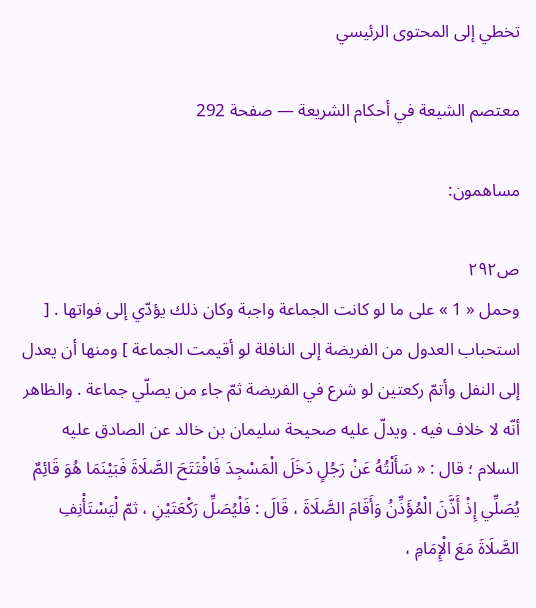تخطي إلى المحتوى الرئيسي

معتصم الشيعة في أحكام الشريعة — صفحة 292

مساهمون:

ص٢٩٢
وحمل « 1 » على ما لو كانت الجماعة واجبة وكان ذلك يؤدّي إلى فواتها . [ استحباب العدول من الفريضة إلى النافلة لو أقيمت الجماعة ] ومنها أن يعدل إلى النفل وأتمّ ركعتين لو شرع في الفريضة ثمّ جاء من يصلّي جماعة . والظاهر أنّه لا خلاف فيه . ويدلّ عليه صحيحة سليمان بن خالد عن الصادق عليه السلام ؛ قال : « سَأَلْتُهُ عَنْ رَجُلٍ دَخَلَ الْمَسْجِدَ فَافْتَتَحَ الصَّلَاةَ فَبَيْنَمَا هُوَ قَائِمٌ يُصَلِّي إِذْ أَذَّنَ الْمُؤَذِّنُ وَأَقَامَ الصَّلَاةَ ، قَالَ : فَلْيُصَلِّ رَكْعَتَيْنِ ، ثمّ لْيَسْتَأْنِفِ الصَّلَاةَ مَعَ الْإِمَامِ ،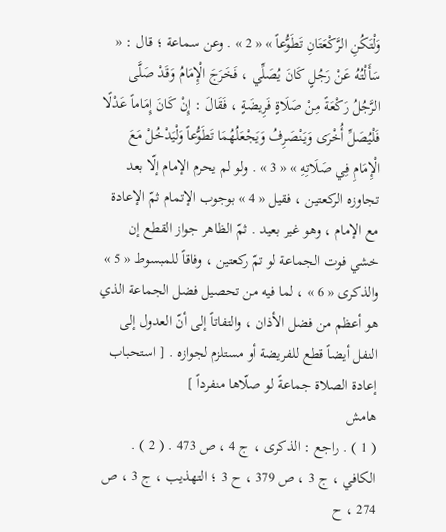وَلْتَكُنِ الرَّكْعَتَانِ تَطَوُّعاً » « 2 » . وعن سماعة ؛ قال : « سَأَلْتُهُ عَنْ رَجُلٍ كَانَ يُصَلِّي ، فَخَرَجَ الْإِمَامُ وَقَدْ صَلَّى الرَّجُلُ رَكْعَةً مِنْ صَلَاةٍ فَرِيضَةٍ ، فَقَالَ : إِنْ كَانَ إِمَاماً عَدْلًا فَلْيُصَلِّ أُخْرَى وَيَنْصَرِفُ وَيَجْعَلُهُمَا تَطَوُّعاً وَلْيَدْخُلْ مَعَ الْإِمَامِ فِي صَلَاتِهِ » « 3 » . ولو لم يحرم الإمام إلّا بعد تجاوزه الركعتين ، فقيل « 4 » بوجوب الإتمام ثمّ الإعادة مع الإمام ، وهو غير بعيد . ثمّ الظاهر جواز القطع إن خشي فوت الجماعة لو تمّ ركعتين ، وفاقاً للمبسوط « 5 » والذكرى « 6 » ، لما فيه من تحصيل فضل الجماعة الذي هو أعظم من فضل الأذان ، والتفاتاً إلى أنّ العدول إلى النفل أيضاً قطع للفريضة أو مستلزم لجوازه . [ استحباب إعادة الصلاة جماعةً لو صلّاها منفرداً ]
هامش
( 1 ) . راجع : الذكرى ، ج 4 ، ص 473 . ( 2 ) . الكافي ، ج 3 ، ص 379 ، ح 3 ؛ التهذيب ، ج 3 ، ص 274 ، ح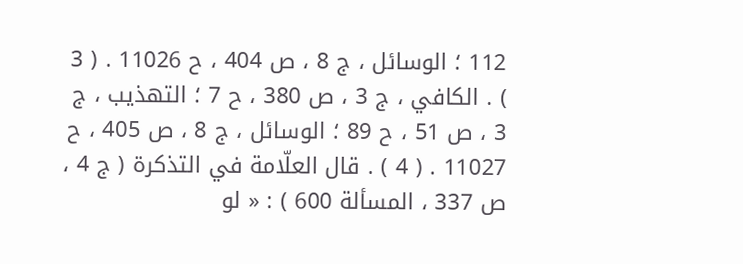112 ؛ الوسائل ، ج 8 ، ص 404 ، ح 11026 . ( 3 ) . الكافي ، ج 3 ، ص 380 ، ح 7 ؛ التهذيب ، ج 3 ، ص 51 ، ح 89 ؛ الوسائل ، ج 8 ، ص 405 ، ح 11027 . ( 4 ) . قال العلّامة في التذكرة ( ج 4 ، ص 337 ، المسألة 600 ) : « لو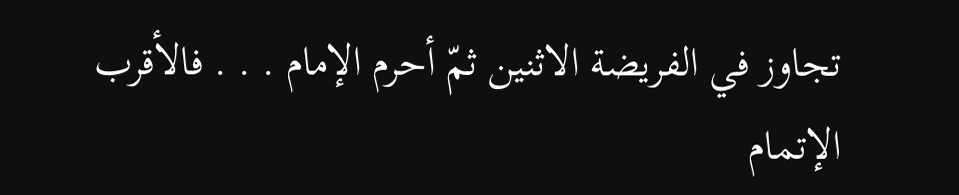تجاوز في الفريضة الاثنين ثمّ أحرم الإمام . . . فالأقرب الإتمام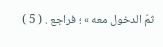ثمّ الدخول معه » ؛ فراجع . ( 5 )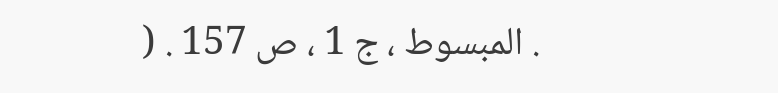. المبسوط ، ج 1 ، ص 157 . (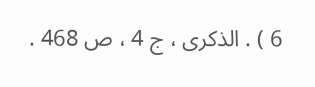6 ) . الذكرى ، ج 4 ، ص 468 .